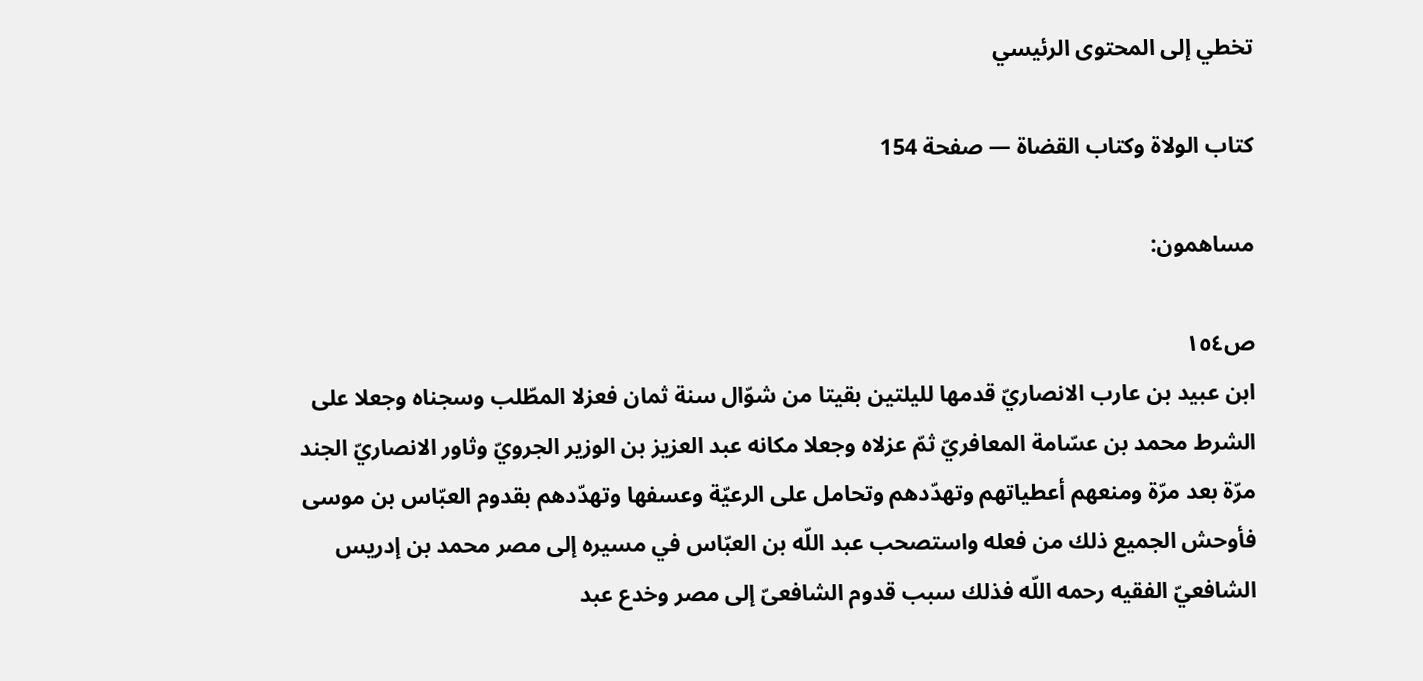تخطي إلى المحتوى الرئيسي

كتاب الولاة وكتاب القضاة — صفحة 154

مساهمون:

ص١٥٤
ابن عبيد بن عارب الانصاريّ قدمها لليلتين بقيتا من شوّال سنة ثمان فعزلا المطّلب وسجناه وجعلا على الشرط محمد بن عسّامة المعافريّ ثمّ عزلاه وجعلا مكانه عبد العزيز بن الوزير الجرويّ وثاور الانصاريّ الجند مرّة بعد مرّة ومنعهم أعطياتهم وتهدّدهم وتحامل على الرعيّة وعسفها وتهدّدهم بقدوم العبّاس بن موسى فأوحش الجميع ذلك من فعله واستصحب عبد اللّه بن العبّاس في مسيره إلى مصر محمد بن إدريس الشافعيّ الفقيه رحمه اللّه فذلك سبب قدوم الشافعىّ إلى مصر وخدع عبد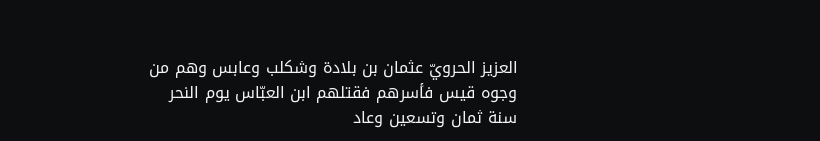العزيز الحرويّ عثمان بن بلادة وشكلب وعابس وهم من وجوه قيس فأسرهم فقتلهم ابن العبّاس يوم النحر سنة ثمان وتسعين وعاد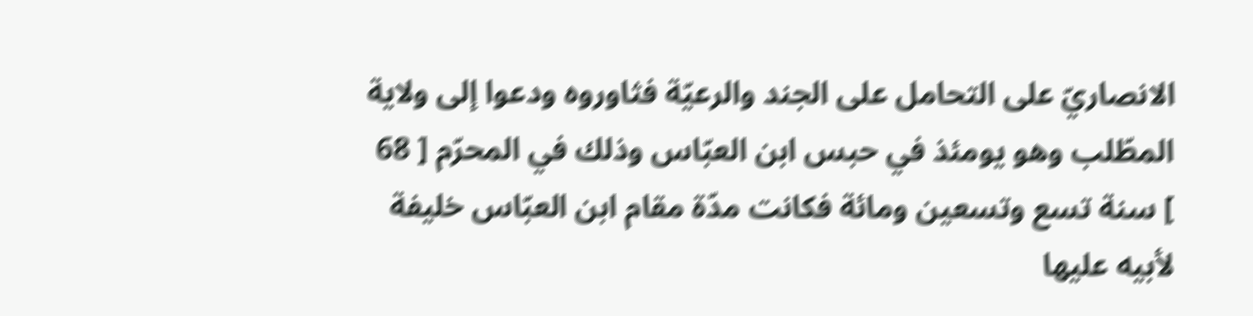الانصاريّ على التحامل على الجند والرعيّة فثاوروه ودعوا إلى ولاية المطّلب وهو يومئذ في حبس ابن العبّاس وذلك في المحرّم [ 68 ] سنة تسع وتسعين ومائة فكانت مدّة مقام ابن العبّاس خليفة لأبيه عليها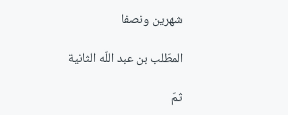شهرين ونصفا

المطّلب بن عبد اللّه الثانية

ثمّ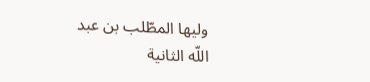وليها المطّلب بن عبد اللّه الثانية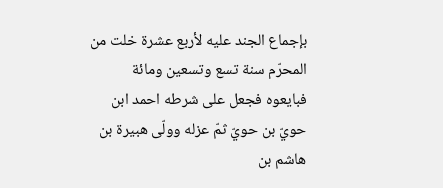بإجماع الجند عليه لأربع عشرة خلت من المحرّم سنة تسع وتسعين ومائة فبايعوه فجعل على شرطه احمد ابن حويّ بن حويّ ثمّ عزله وولّى هبيرة بن هاشم بن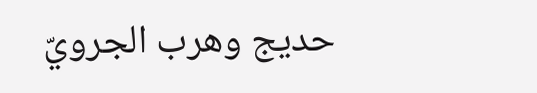حديج وهرب الجرويّ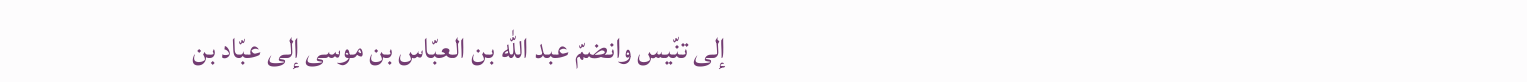إلى تنّيس وانضمّ عبد اللّه بن العبّاس بن موسى إلى عبّاد بن